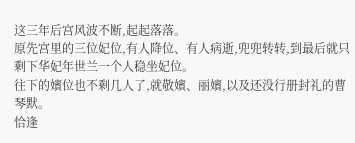这三年后宫风波不断,起起落落。
原先宫里的三位妃位,有人降位、有人病逝,兜兜转转,到最后就只剩下华妃年世兰一个人稳坐妃位。
往下的嬪位也不剩几人了,就敬嬪、丽嬪,以及还没行册封礼的曹琴默。
恰逢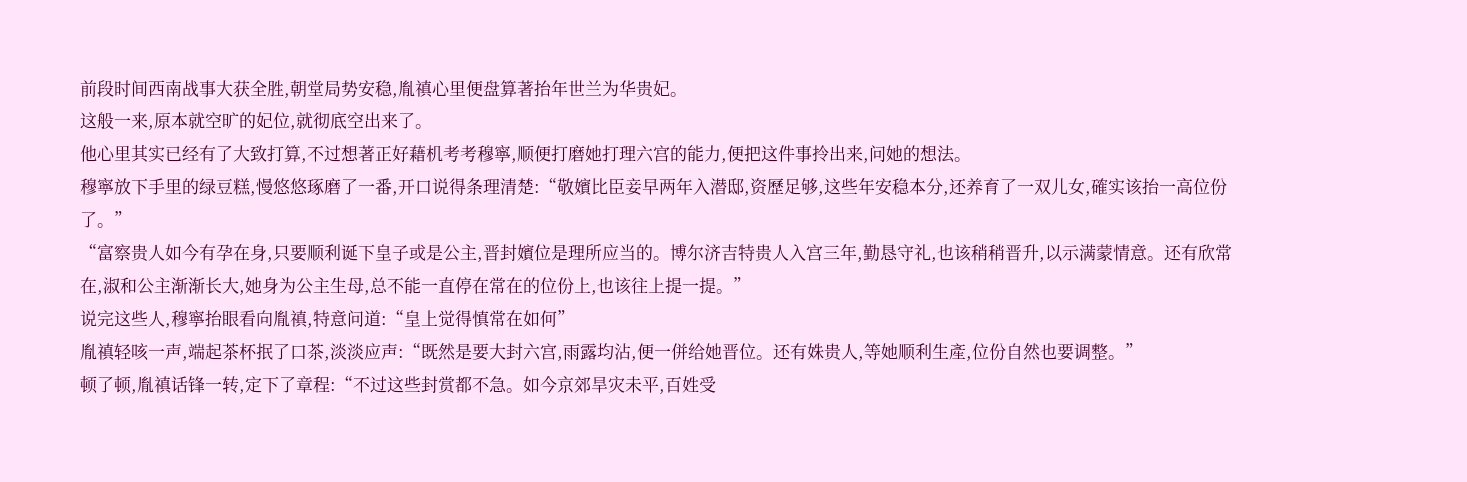前段时间西南战事大获全胜,朝堂局势安稳,胤禛心里便盘算著抬年世兰为华贵妃。
这般一来,原本就空旷的妃位,就彻底空出来了。
他心里其实已经有了大致打算,不过想著正好藉机考考穆寧,顺便打磨她打理六宫的能力,便把这件事拎出来,问她的想法。
穆寧放下手里的绿豆糕,慢悠悠琢磨了一番,开口说得条理清楚:“敬嬪比臣妾早两年入潜邸,资歷足够,这些年安稳本分,还养育了一双儿女,確实该抬一高位份了。”
“富察贵人如今有孕在身,只要顺利诞下皇子或是公主,晋封嬪位是理所应当的。博尔济吉特贵人入宫三年,勤恳守礼,也该稍稍晋升,以示满蒙情意。还有欣常在,淑和公主渐渐长大,她身为公主生母,总不能一直停在常在的位份上,也该往上提一提。”
说完这些人,穆寧抬眼看向胤禛,特意问道:“皇上觉得慎常在如何”
胤禛轻咳一声,端起茶杯抿了口茶,淡淡应声:“既然是要大封六宫,雨露均沾,便一併给她晋位。还有姝贵人,等她顺利生產,位份自然也要调整。”
顿了顿,胤禛话锋一转,定下了章程:“不过这些封赏都不急。如今京郊旱灾未平,百姓受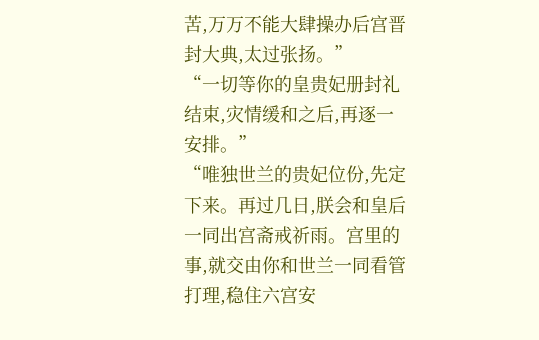苦,万万不能大肆操办后宫晋封大典,太过张扬。”
“一切等你的皇贵妃册封礼结束,灾情缓和之后,再逐一安排。”
“唯独世兰的贵妃位份,先定下来。再过几日,朕会和皇后一同出宫斋戒祈雨。宫里的事,就交由你和世兰一同看管打理,稳住六宫安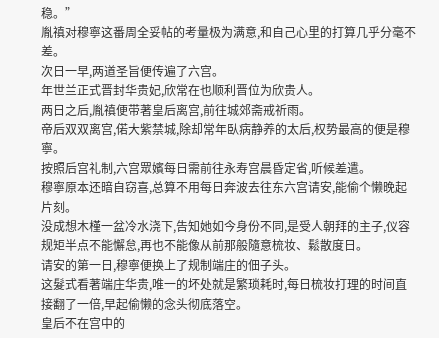稳。”
胤禛对穆寧这番周全妥帖的考量极为满意,和自己心里的打算几乎分毫不差。
次日一早,两道圣旨便传遍了六宫。
年世兰正式晋封华贵妃,欣常在也顺利晋位为欣贵人。
两日之后,胤禛便带著皇后离宫,前往城郊斋戒祈雨。
帝后双双离宫,偌大紫禁城,除却常年臥病静养的太后,权势最高的便是穆寧。
按照后宫礼制,六宫眾嬪每日需前往永寿宫晨昏定省,听候差遣。
穆寧原本还暗自窃喜,总算不用每日奔波去往东六宫请安,能偷个懒晚起片刻。
没成想木槿一盆冷水浇下,告知她如今身份不同,是受人朝拜的主子,仪容规矩半点不能懈怠,再也不能像从前那般隨意梳妆、鬆散度日。
请安的第一日,穆寧便换上了规制端庄的佃子头。
这髮式看著端庄华贵,唯一的坏处就是繁琐耗时,每日梳妆打理的时间直接翻了一倍,早起偷懒的念头彻底落空。
皇后不在宫中的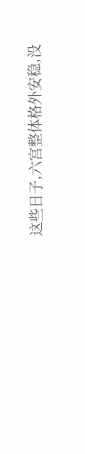这些日子,六宫整体格外安稳,没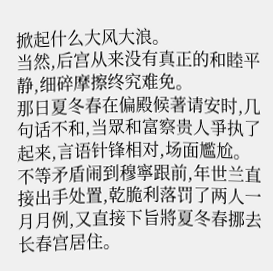掀起什么大风大浪。
当然,后宫从来没有真正的和睦平静,细碎摩擦终究难免。
那日夏冬春在偏殿候著请安时,几句话不和,当眾和富察贵人爭执了起来,言语针锋相对,场面尷尬。
不等矛盾闹到穆寧跟前,年世兰直接出手处置,乾脆利落罚了两人一月月例,又直接下旨將夏冬春挪去长春宫居住。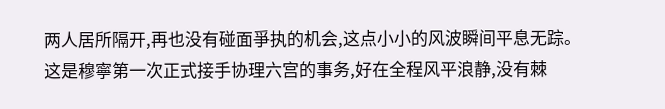两人居所隔开,再也没有碰面爭执的机会,这点小小的风波瞬间平息无踪。
这是穆寧第一次正式接手协理六宫的事务,好在全程风平浪静,没有棘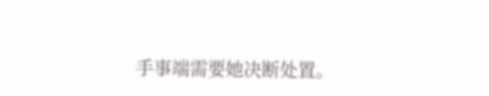手事端需要她决断处置。